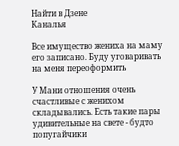Найти в Дзене
Каналья

Все имущество жениха на маму его записано. Буду уговаривать на меня переоформить

У Мани отношения очень счастливые с женихом складывались. Есть такие пары удивительные на свете - будто попугайчики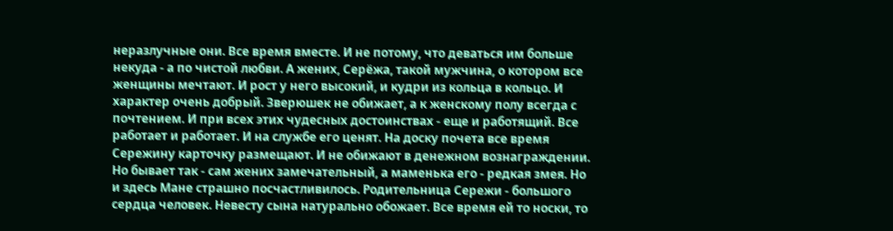неразлучные они. Все время вместе. И не потому, что деваться им больше некуда - а по чистой любви. А жених, Серёжа, такой мужчина, о котором все женщины мечтают. И рост у него высокий, и кудри из кольца в кольцо. И характер очень добрый. Зверюшек не обижает, а к женскому полу всегда с почтением. И при всех этих чудесных достоинствах - еще и работящий. Все работает и работает. И на службе его ценят. На доску почета все время Сережину карточку размещают. И не обижают в денежном вознаграждении. Но бывает так - сам жених замечательный, а маменька его - редкая змея. Но и здесь Мане страшно посчастливилось. Родительница Сережи - большого сердца человек. Невесту сына натурально обожает. Все время ей то носки, то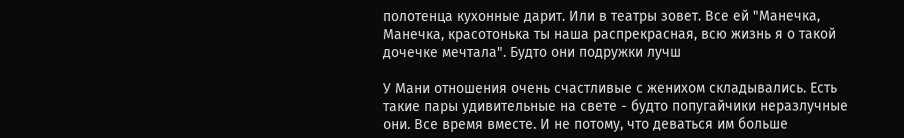полотенца кухонные дарит. Или в театры зовет. Все ей "Манечка, Манечка, красотонька ты наша распрекрасная, всю жизнь я о такой дочечке мечтала". Будто они подружки лучш

У Мани отношения очень счастливые с женихом складывались. Есть такие пары удивительные на свете - будто попугайчики неразлучные они. Все время вместе. И не потому, что деваться им больше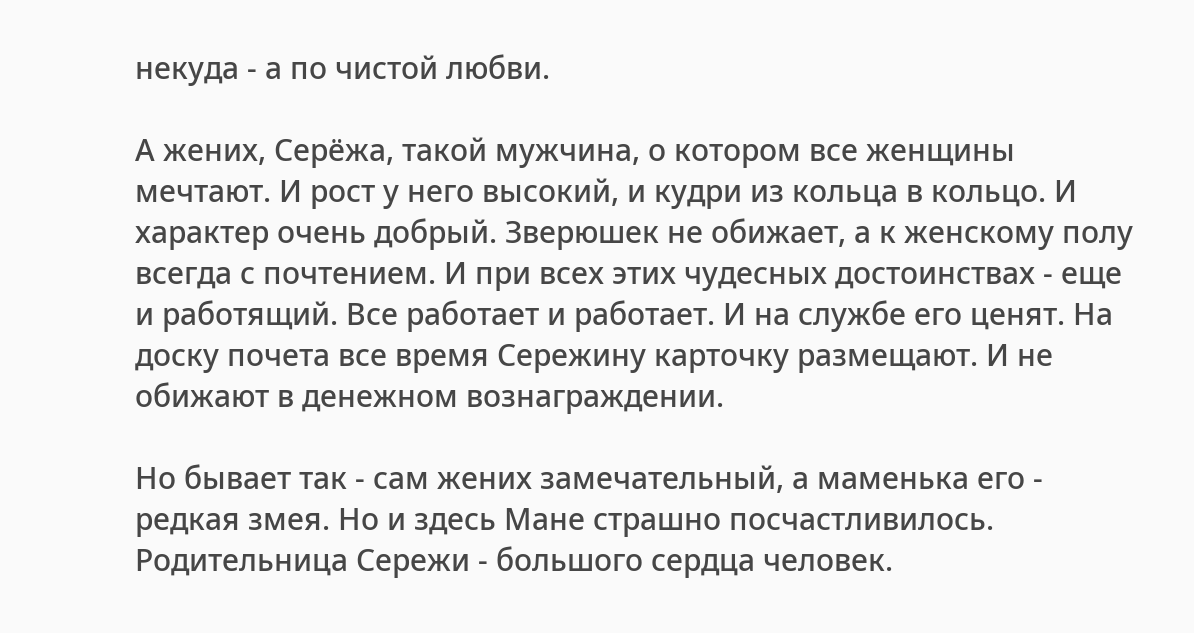некуда - а по чистой любви.

А жених, Серёжа, такой мужчина, о котором все женщины мечтают. И рост у него высокий, и кудри из кольца в кольцо. И характер очень добрый. Зверюшек не обижает, а к женскому полу всегда с почтением. И при всех этих чудесных достоинствах - еще и работящий. Все работает и работает. И на службе его ценят. На доску почета все время Сережину карточку размещают. И не обижают в денежном вознаграждении.

Но бывает так - сам жених замечательный, а маменька его - редкая змея. Но и здесь Мане страшно посчастливилось. Родительница Сережи - большого сердца человек.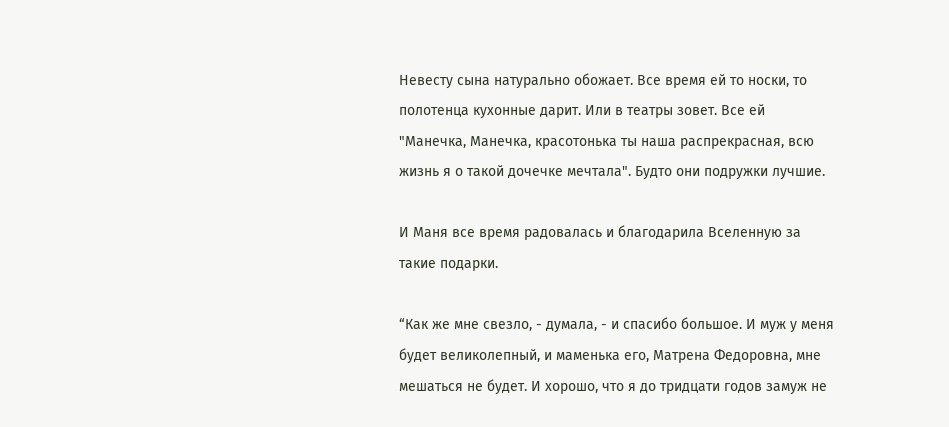Невесту сына натурально обожает. Все время ей то носки, то полотенца кухонные дарит. Или в театры зовет. Все ей "Манечка, Манечка, красотонька ты наша распрекрасная, всю жизнь я о такой дочечке мечтала". Будто они подружки лучшие.

И Маня все время радовалась и благодарила Вселенную за такие подарки.

“Как же мне свезло, - думала, - и спасибо большое. И муж у меня будет великолепный, и маменька его, Матрена Федоровна, мне мешаться не будет. И хорошо, что я до тридцати годов замуж не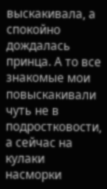выскакивала, а спокойно дождалась принца. А то все знакомые мои повыскакивали чуть не в подростковости, а сейчас на кулаки насморки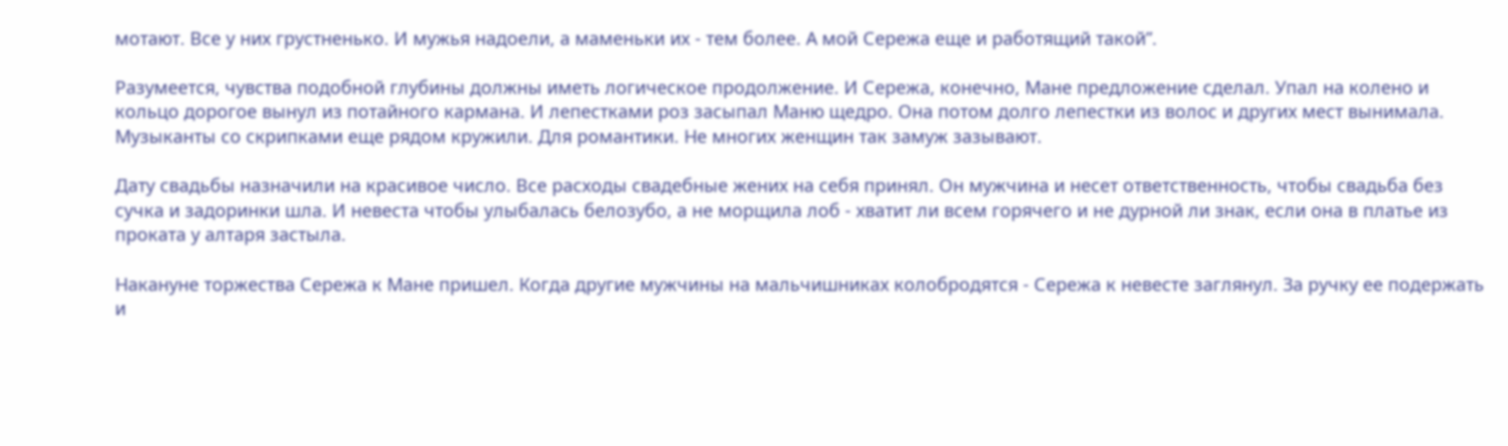мотают. Все у них грустненько. И мужья надоели, а маменьки их - тем более. А мой Сережа еще и работящий такой”.

Разумеется, чувства подобной глубины должны иметь логическое продолжение. И Сережа, конечно, Мане предложение сделал. Упал на колено и кольцо дорогое вынул из потайного кармана. И лепестками роз засыпал Маню щедро. Она потом долго лепестки из волос и других мест вынимала. Музыканты со скрипками еще рядом кружили. Для романтики. Не многих женщин так замуж зазывают.

Дату свадьбы назначили на красивое число. Все расходы свадебные жених на себя принял. Он мужчина и несет ответственность, чтобы свадьба без сучка и задоринки шла. И невеста чтобы улыбалась белозубо, а не морщила лоб - хватит ли всем горячего и не дурной ли знак, если она в платье из проката у алтаря застыла.

Накануне торжества Сережа к Мане пришел. Когда другие мужчины на мальчишниках колобродятся - Сережа к невесте заглянул. За ручку ее подержать и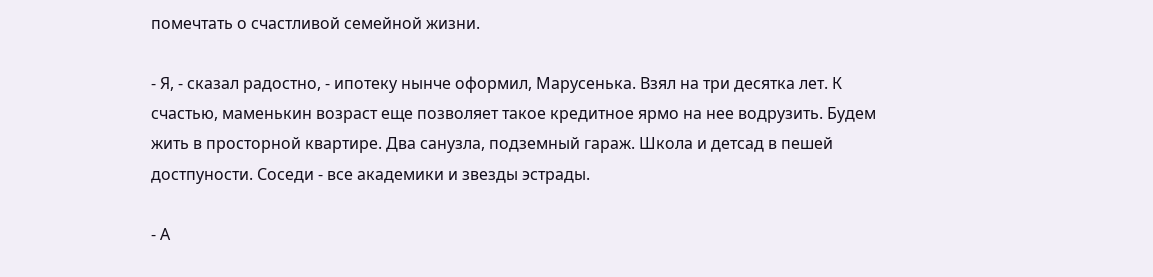помечтать о счастливой семейной жизни.

- Я, - сказал радостно, - ипотеку нынче оформил, Марусенька. Взял на три десятка лет. К счастью, маменькин возраст еще позволяет такое кредитное ярмо на нее водрузить. Будем жить в просторной квартире. Два санузла, подземный гараж. Школа и детсад в пешей достпуности. Соседи - все академики и звезды эстрады.

- А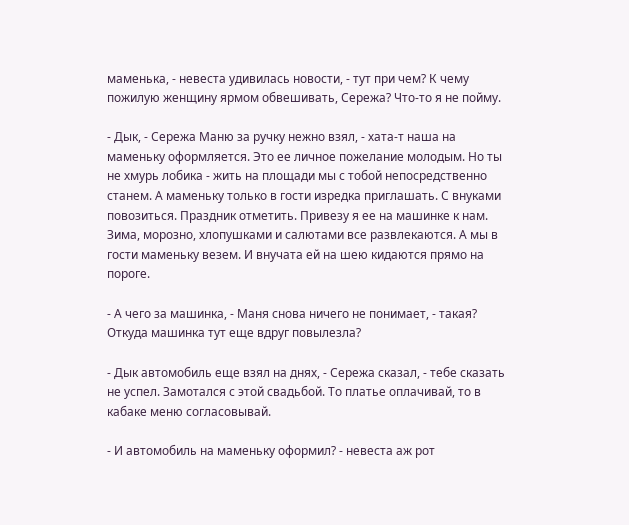маменька, - невеста удивилась новости, - тут при чем? К чему пожилую женщину ярмом обвешивать, Сережа? Что-то я не пойму.

- Дык, - Сережа Маню за ручку нежно взял, - хата-т наша на маменьку оформляется. Это ее личное пожелание молодым. Но ты не хмурь лобика - жить на площади мы с тобой непосредственно станем. А маменьку только в гости изредка приглашать. С внуками повозиться. Праздник отметить. Привезу я ее на машинке к нам. Зима, морозно, хлопушками и салютами все развлекаются. А мы в гости маменьку везем. И внучата ей на шею кидаются прямо на пороге.

- А чего за машинка, - Маня снова ничего не понимает, - такая? Откуда машинка тут еще вдруг повылезла?

- Дык автомобиль еще взял на днях, - Сережа сказал, - тебе сказать не успел. Замотался с этой свадьбой. То платье оплачивай, то в кабаке меню согласовывай.

- И автомобиль на маменьку оформил? - невеста аж рот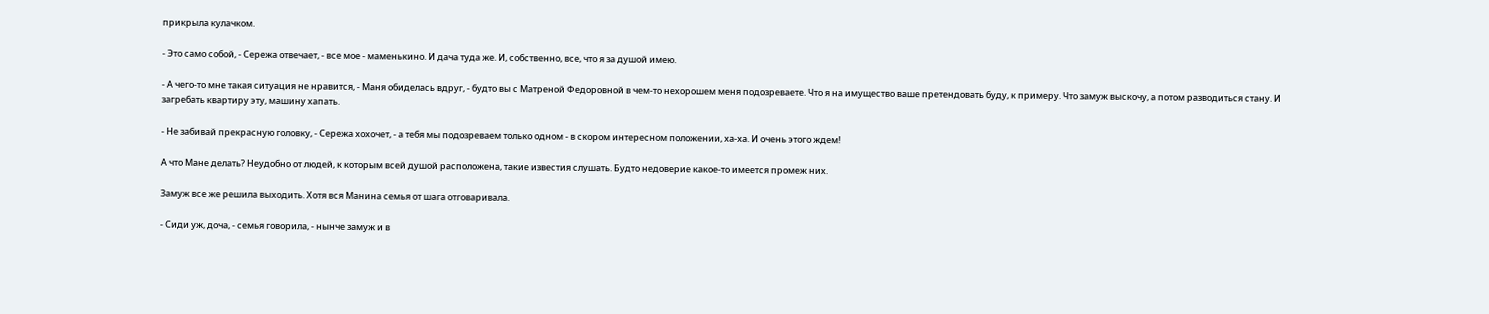прикрыла кулачком.

- Это само собой, - Сережа отвечает, - все мое - маменькино. И дача туда же. И, собственно, все, что я за душой имею.

- А чего-то мне такая ситуация не нравится, - Маня обиделась вдруг, - будто вы с Матреной Федоровной в чем-то нехорошем меня подозреваете. Что я на имущество ваше претендовать буду, к примеру. Что замуж выскочу, а потом разводиться стану. И загребать квартиру эту, машину хапать.

- Не забивай прекрасную головку, - Сережа хохочет, - а тебя мы подозреваем только одном - в скором интересном положении, ха-ха. И очень этого ждем!

А что Мане делать? Неудобно от людей, к которым всей душой расположена, такие известия слушать. Будто недоверие какое-то имеется промеж них.

Замуж все же решила выходить. Хотя вся Манина семья от шага отговаривала.

- Сиди уж, доча, - семья говорила, - нынче замуж и в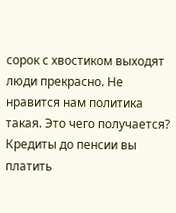сорок с хвостиком выходят люди прекрасно. Не нравится нам политика такая. Это чего получается? Кредиты до пенсии вы платить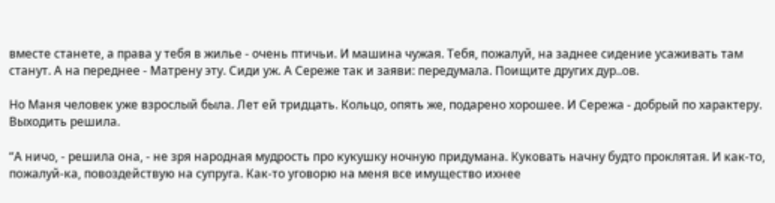вместе станете, а права у тебя в жилье - очень птичьи. И машина чужая. Тебя, пожалуй, на заднее сидение усаживать там станут. А на переднее - Матрену эту. Сиди уж. А Сереже так и заяви: передумала. Поищите других дур..ов.

Но Маня человек уже взрослый была. Лет ей тридцать. Кольцо, опять же, подарено хорошее. И Сережа - добрый по характеру. Выходить решила.

“А ничо, - решила она, - не зря народная мудрость про кукушку ночную придумана. Куковать начну будто проклятая. И как-то, пожалуй-ка, повоздействую на супруга. Как-то уговорю на меня все имущество ихнее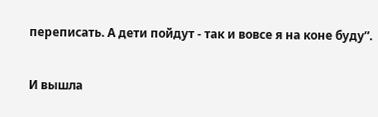переписать. А дети пойдут - так и вовсе я на коне буду”.

И вышла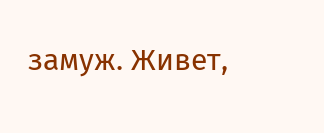замуж. Живет,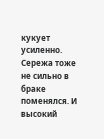кукует усиленно. Сережа тоже не сильно в браке поменялся. И высокий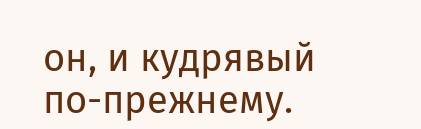он, и кудрявый по-прежнему.